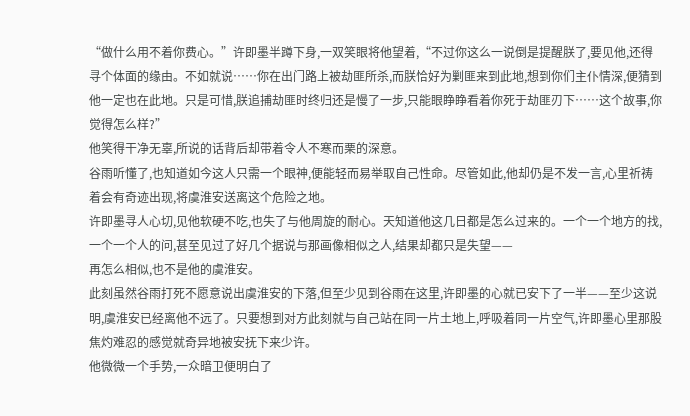“做什么用不着你费心。”许即墨半蹲下身,一双笑眼将他望着,“不过你这么一说倒是提醒朕了,要见他,还得寻个体面的缘由。不如就说……你在出门路上被劫匪所杀,而朕恰好为剿匪来到此地,想到你们主仆情深,便猜到他一定也在此地。只是可惜,朕追捕劫匪时终归还是慢了一步,只能眼睁睁看着你死于劫匪刃下……这个故事,你觉得怎么样?”
他笑得干净无辜,所说的话背后却带着令人不寒而栗的深意。
谷雨听懂了,也知道如今这人只需一个眼神,便能轻而易举取自己性命。尽管如此,他却仍是不发一言,心里祈祷着会有奇迹出现,将虞淮安送离这个危险之地。
许即墨寻人心切,见他软硬不吃,也失了与他周旋的耐心。天知道他这几日都是怎么过来的。一个一个地方的找,一个一个人的问,甚至见过了好几个据说与那画像相似之人,结果却都只是失望——
再怎么相似,也不是他的虞淮安。
此刻虽然谷雨打死不愿意说出虞淮安的下落,但至少见到谷雨在这里,许即墨的心就已安下了一半——至少这说明,虞淮安已经离他不远了。只要想到对方此刻就与自己站在同一片土地上,呼吸着同一片空气,许即墨心里那股焦灼难忍的感觉就奇异地被安抚下来少许。
他微微一个手势,一众暗卫便明白了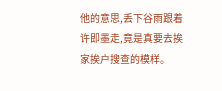他的意思,丢下谷雨跟着许即墨走,竟是真要去挨家挨户搜查的模样。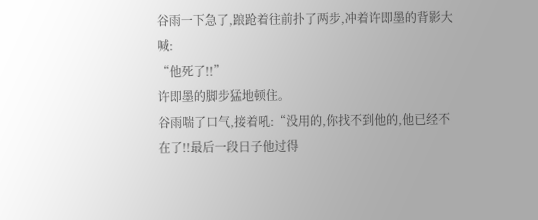谷雨一下急了,踉跄着往前扑了两步,冲着许即墨的背影大喊:
“他死了!!”
许即墨的脚步猛地顿住。
谷雨喘了口气,接着吼:“没用的,你找不到他的,他已经不在了!!最后一段日子他过得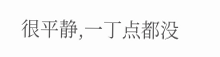很平静,一丁点都没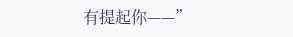有提起你——”